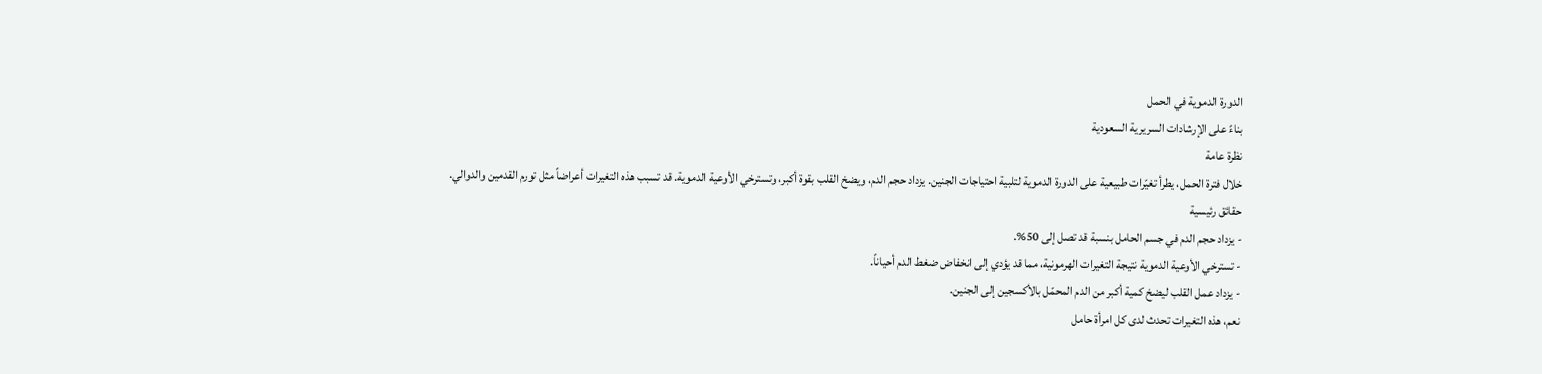الدورة الدموية في الحمل
بناءً على الإرشادات السريرية السعودية
نظرة عامة
خلال فترة الحمل، يطرأ تغيّرات طبيعية على الدورة الدموية لتلبية احتياجات الجنين. يزداد حجم الدم، ويضخ القلب بقوة أكبر، وتسترخي الأوعية الدموية. قد تسبب هذه التغيرات أعراضاً مثل تورم القدمين والدوالي.
حقائق رئيسية
- يزداد حجم الدم في جسم الحامل بنسبة قد تصل إلى 50%.
- تسترخي الأوعية الدموية نتيجة التغيرات الهرمونية، مما قد يؤدي إلى انخفاض ضغط الدم أحياناً.
- يزداد عمل القلب ليضخ كمية أكبر من الدم المحمّل بالأكسجين إلى الجنين.
نعم، هذه التغيرات تحدث لدى كل امرأة حامل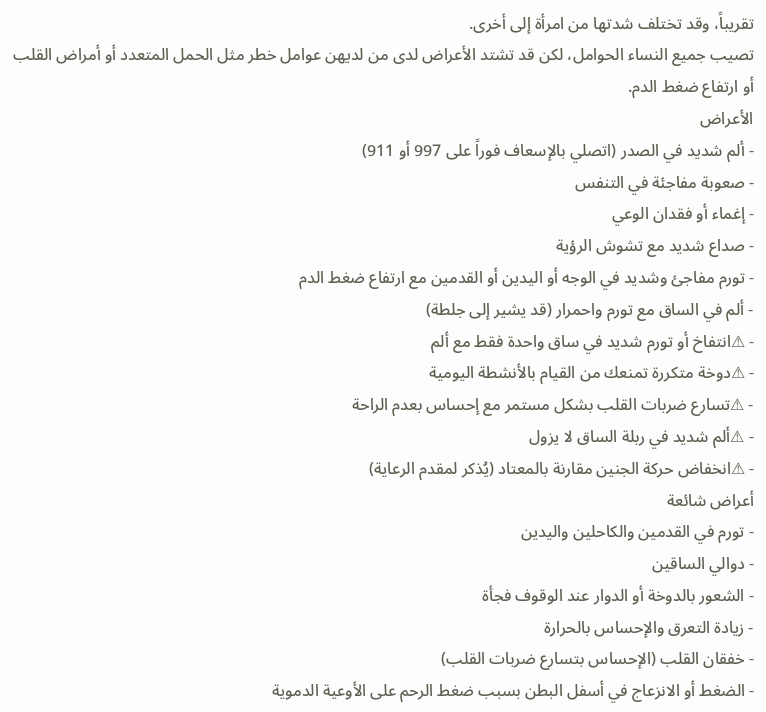تقريباً، وقد تختلف شدتها من امرأة إلى أخرى.
تصيب جميع النساء الحوامل، لكن قد تشتد الأعراض لدى من لديهن عوامل خطر مثل الحمل المتعدد أو أمراض القلب أو ارتفاع ضغط الدم.
الأعراض
- ألم شديد في الصدر (اتصلي بالإسعاف فوراً على 997 أو 911)
- صعوبة مفاجئة في التنفس
- إغماء أو فقدان الوعي
- صداع شديد مع تشوش الرؤية
- تورم مفاجئ وشديد في الوجه أو اليدين أو القدمين مع ارتفاع ضغط الدم
- ألم في الساق مع تورم واحمرار (قد يشير إلى جلطة)
- ⚠انتفاخ أو تورم شديد في ساق واحدة فقط مع ألم
- ⚠دوخة متكررة تمنعك من القيام بالأنشطة اليومية
- ⚠تسارع ضربات القلب بشكل مستمر مع إحساس بعدم الراحة
- ⚠ألم شديد في ربلة الساق لا يزول
- ⚠انخفاض حركة الجنين مقارنة بالمعتاد (يُذكر لمقدم الرعاية)
أعراض شائعة
- تورم في القدمين والكاحلين واليدين
- دوالي الساقين
- الشعور بالدوخة أو الدوار عند الوقوف فجأة
- زيادة التعرق والإحساس بالحرارة
- خفقان القلب (الإحساس بتسارع ضربات القلب)
- الضغط أو الانزعاج في أسفل البطن بسبب ضغط الرحم على الأوعية الدموية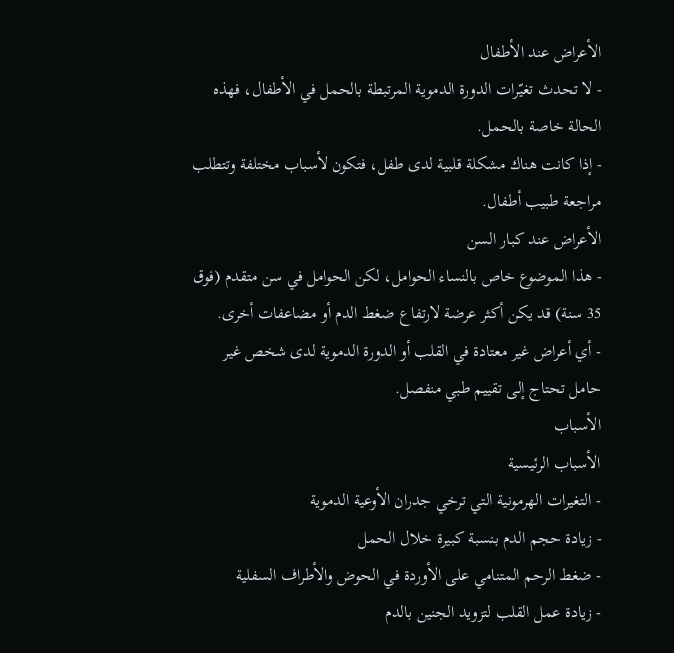الأعراض عند الأطفال
- لا تحدث تغيّرات الدورة الدموية المرتبطة بالحمل في الأطفال، فهذه الحالة خاصة بالحمل.
- إذا كانت هناك مشكلة قلبية لدى طفل، فتكون لأسباب مختلفة وتتطلب مراجعة طبيب أطفال.
الأعراض عند كبار السن
- هذا الموضوع خاص بالنساء الحوامل، لكن الحوامل في سن متقدم (فوق 35 سنة) قد يكن أكثر عرضة لارتفاع ضغط الدم أو مضاعفات أخرى.
- أي أعراض غير معتادة في القلب أو الدورة الدموية لدى شخص غير حامل تحتاج إلى تقييم طبي منفصل.
الأسباب
الأسباب الرئيسية
- التغيرات الهرمونية التي ترخي جدران الأوعية الدموية
- زيادة حجم الدم بنسبة كبيرة خلال الحمل
- ضغط الرحم المتنامي على الأوردة في الحوض والأطراف السفلية
- زيادة عمل القلب لتزويد الجنين بالدم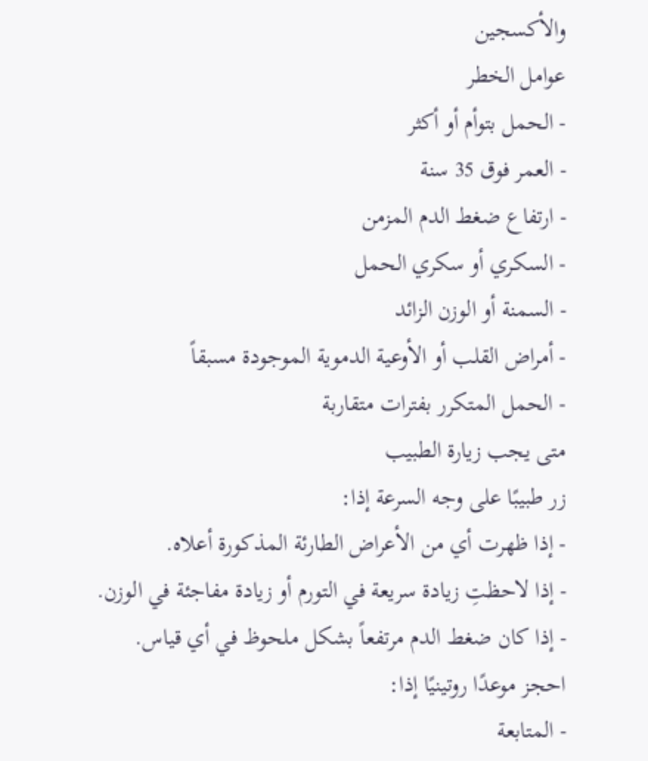والأكسجين
عوامل الخطر
- الحمل بتوأم أو أكثر
- العمر فوق 35 سنة
- ارتفاع ضغط الدم المزمن
- السكري أو سكري الحمل
- السمنة أو الوزن الزائد
- أمراض القلب أو الأوعية الدموية الموجودة مسبقاً
- الحمل المتكرر بفترات متقاربة
متى يجب زيارة الطبيب
زر طبيبًا على وجه السرعة إذا:
- إذا ظهرت أي من الأعراض الطارئة المذكورة أعلاه.
- إذا لاحظتِ زيادة سريعة في التورم أو زيادة مفاجئة في الوزن.
- إذا كان ضغط الدم مرتفعاً بشكل ملحوظ في أي قياس.
احجز موعدًا روتينيًا إذا:
- المتابعة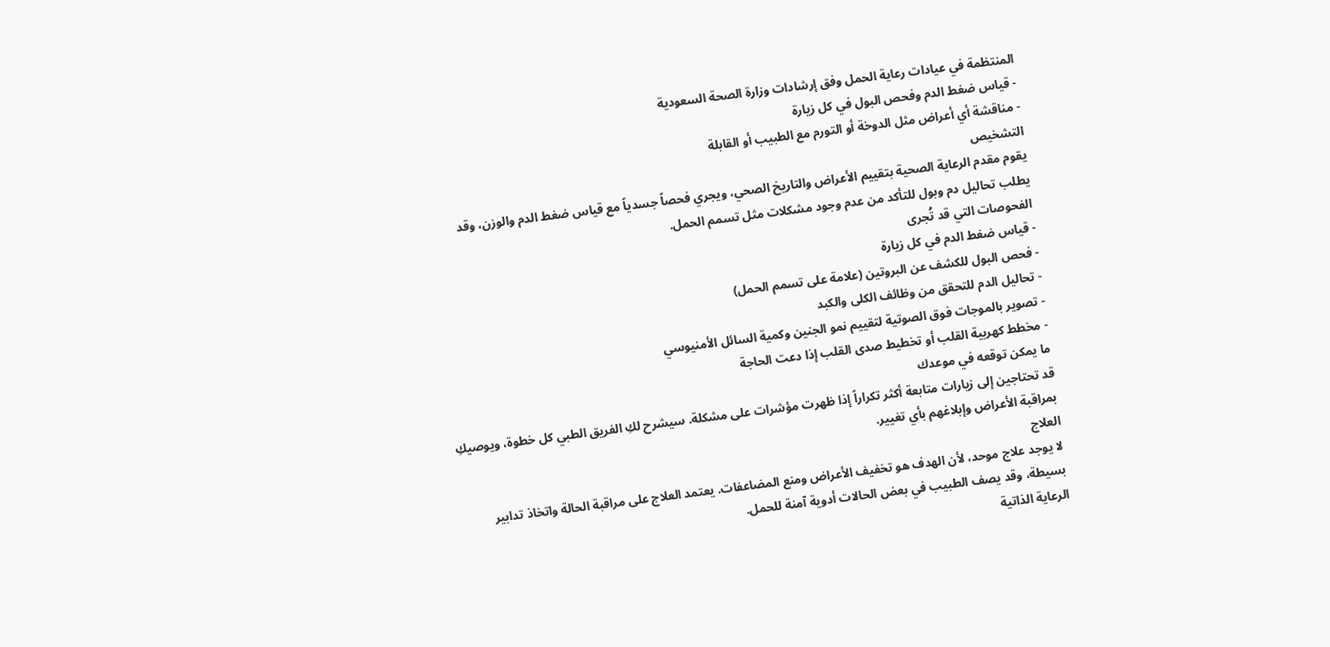المنتظمة في عيادات رعاية الحمل وفق إرشادات وزارة الصحة السعودية
- قياس ضغط الدم وفحص البول في كل زيارة
- مناقشة أي أعراض مثل الدوخة أو التورم مع الطبيب أو القابلة
التشخيص
يقوم مقدم الرعاية الصحية بتقييم الأعراض والتاريخ الصحي، ويجري فحصاً جسدياً مع قياس ضغط الدم والوزن، وقد يطلب تحاليل دم وبول للتأكد من عدم وجود مشكلات مثل تسمم الحمل.
الفحوصات التي قد تُجرى
- قياس ضغط الدم في كل زيارة
- فحص البول للكشف عن البروتين (علامة على تسمم الحمل)
- تحاليل الدم للتحقق من وظائف الكلى والكبد
- تصوير بالموجات فوق الصوتية لتقييم نمو الجنين وكمية السائل الأمنيوسي
- مخطط كهربية القلب أو تخطيط صدى القلب إذا دعت الحاجة
ما يمكن توقعه في موعدك
قد تحتاجين إلى زيارات متابعة أكثر تكراراً إذا ظهرت مؤشرات على مشكلة. سيشرح لكِ الفريق الطبي كل خطوة، ويوصيكِ بمراقبة الأعراض وإبلاغهم بأي تغيير.
العلاج
لا يوجد علاج موحد، لأن الهدف هو تخفيف الأعراض ومنع المضاعفات. يعتمد العلاج على مراقبة الحالة واتخاذ تدابير بسيطة، وقد يصف الطبيب في بعض الحالات أدوية آمنة للحمل.
الرعاية الذاتية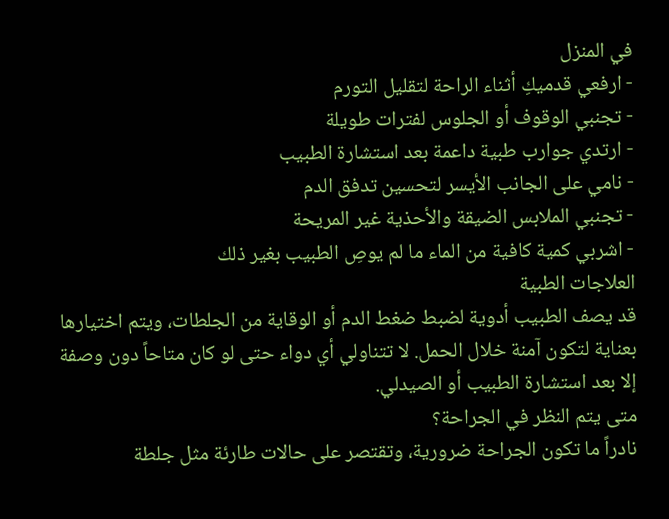في المنزل
- ارفعي قدميكِ أثناء الراحة لتقليل التورم
- تجنبي الوقوف أو الجلوس لفترات طويلة
- ارتدي جوارب طبية داعمة بعد استشارة الطبيب
- نامي على الجانب الأيسر لتحسين تدفق الدم
- تجنبي الملابس الضيقة والأحذية غير المريحة
- اشربي كمية كافية من الماء ما لم يوصِ الطبيب بغير ذلك
العلاجات الطبية
قد يصف الطبيب أدوية لضبط ضغط الدم أو الوقاية من الجلطات، ويتم اختيارها بعناية لتكون آمنة خلال الحمل. لا تتناولي أي دواء حتى لو كان متاحاً دون وصفة إلا بعد استشارة الطبيب أو الصيدلي.
متى يتم النظر في الجراحة؟
نادراً ما تكون الجراحة ضرورية، وتقتصر على حالات طارئة مثل جلطة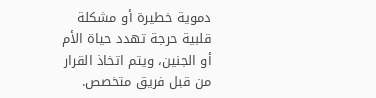دموية خطيرة أو مشكلة قلبية حرجة تهدد حياة الأم أو الجنين، ويتم اتخاذ القرار من قبل فريق متخصص.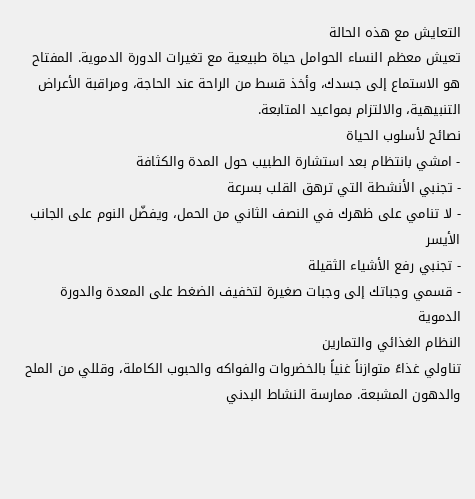التعايش مع هذه الحالة
تعيش معظم النساء الحوامل حياة طبيعية مع تغيرات الدورة الدموية. المفتاح هو الاستماع إلى جسدك، وأخذ قسط من الراحة عند الحاجة، ومراقبة الأعراض التنبيهية، والالتزام بمواعيد المتابعة.
نصائح لأسلوب الحياة
- امشي بانتظام بعد استشارة الطبيب حول المدة والكثافة
- تجنبي الأنشطة التي ترهق القلب بسرعة
- لا تنامي على ظهرك في النصف الثاني من الحمل، ويفضّل النوم على الجانب الأيسر
- تجنبي رفع الأشياء الثقيلة
- قسمي وجباتك إلى وجبات صغيرة لتخفيف الضغط على المعدة والدورة الدموية
النظام الغذائي والتمارين
تناولي غذاءً متوازناً غنياً بالخضروات والفواكه والحبوب الكاملة، وقللي من الملح والدهون المشبعة. ممارسة النشاط البدني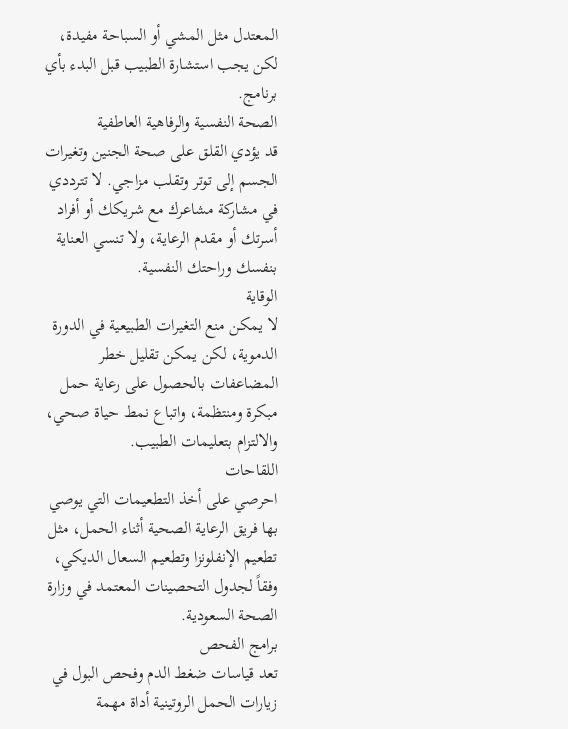المعتدل مثل المشي أو السباحة مفيدة، لكن يجب استشارة الطبيب قبل البدء بأي برنامج.
الصحة النفسية والرفاهية العاطفية
قد يؤدي القلق على صحة الجنين وتغيرات الجسم إلى توتر وتقلب مزاجي. لا تترددي في مشاركة مشاعرك مع شريكك أو أفراد أسرتك أو مقدم الرعاية، ولا تنسي العناية بنفسك وراحتك النفسية.
الوقاية
لا يمكن منع التغيرات الطبيعية في الدورة الدموية، لكن يمكن تقليل خطر المضاعفات بالحصول على رعاية حمل مبكرة ومنتظمة، واتباع نمط حياة صحي، والالتزام بتعليمات الطبيب.
اللقاحات
احرصي على أخذ التطعيمات التي يوصي بها فريق الرعاية الصحية أثناء الحمل، مثل تطعيم الإنفلونزا وتطعيم السعال الديكي، وفقاً لجدول التحصينات المعتمد في وزارة الصحة السعودية.
برامج الفحص
تعد قياسات ضغط الدم وفحص البول في زيارات الحمل الروتينية أداة مهمة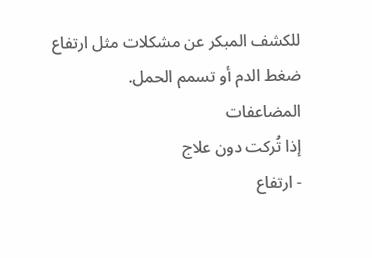للكشف المبكر عن مشكلات مثل ارتفاع ضغط الدم أو تسمم الحمل.
المضاعفات
إذا تُركت دون علاج
- ارتفاع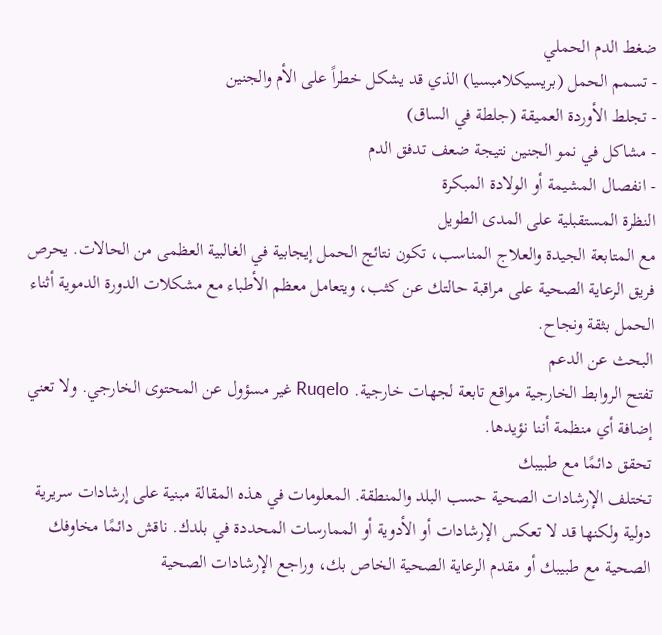ضغط الدم الحملي
- تسمم الحمل (بريسيكلامبسيا) الذي قد يشكل خطراً على الأم والجنين
- تجلط الأوردة العميقة (جلطة في الساق)
- مشاكل في نمو الجنين نتيجة ضعف تدفق الدم
- انفصال المشيمة أو الولادة المبكرة
النظرة المستقبلية على المدى الطويل
مع المتابعة الجيدة والعلاج المناسب، تكون نتائج الحمل إيجابية في الغالبية العظمى من الحالات. يحرص فريق الرعاية الصحية على مراقبة حالتك عن كثب، ويتعامل معظم الأطباء مع مشكلات الدورة الدموية أثناء الحمل بثقة ونجاح.
البحث عن الدعم
تفتح الروابط الخارجية مواقع تابعة لجهات خارجية. Ruqelo غير مسؤول عن المحتوى الخارجي. ولا تعني إضافة أي منظمة أننا نؤيدها.
تحقق دائمًا مع طبيبك
تختلف الإرشادات الصحية حسب البلد والمنطقة. المعلومات في هذه المقالة مبنية على إرشادات سريرية دولية ولكنها قد لا تعكس الإرشادات أو الأدوية أو الممارسات المحددة في بلدك. ناقش دائمًا مخاوفك الصحية مع طبيبك أو مقدم الرعاية الصحية الخاص بك، وراجع الإرشادات الصحية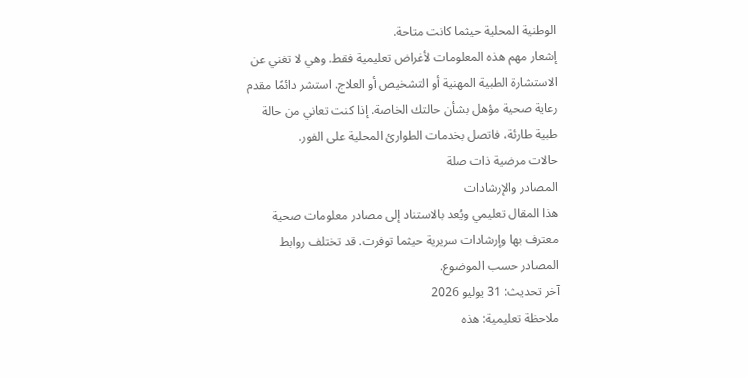الوطنية المحلية حيثما كانت متاحة.
إشعار مهم هذه المعلومات لأغراض تعليمية فقط. وهي لا تغني عن الاستشارة الطبية المهنية أو التشخيص أو العلاج. استشر دائمًا مقدم رعاية صحية مؤهل بشأن حالتك الخاصة. إذا كنت تعاني من حالة طبية طارئة، فاتصل بخدمات الطوارئ المحلية على الفور.
حالات مرضية ذات صلة
المصادر والإرشادات
هذا المقال تعليمي ويُعد بالاستناد إلى مصادر معلومات صحية معترف بها وإرشادات سريرية حيثما توفرت. قد تختلف روابط المصادر حسب الموضوع.
آخر تحديث: 31 يوليو 2026
ملاحظة تعليمية: هذه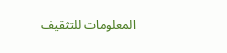المعلومات للتثقيف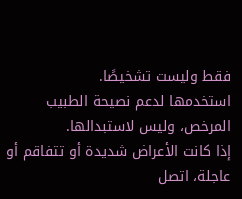فقط وليست تشخيصًا.
استخدمها لدعم نصيحة الطبيب المرخص، وليس لاستبدالها.
إذا كانت الأعراض شديدة أو تتفاقم أو عاجلة، اتصل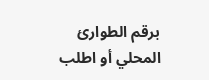برقم الطوارئ المحلي أو اطلب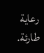رعاية طارئة.